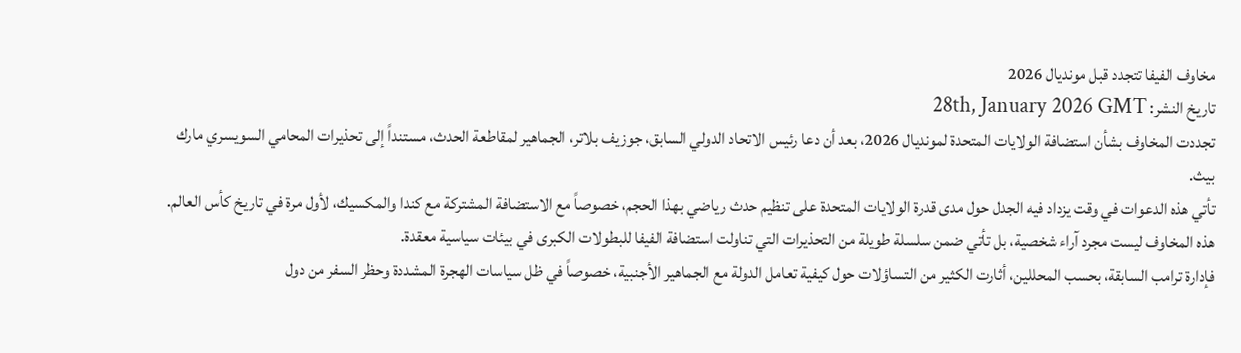مخاوف الفيفا تتجدد قبل مونديال 2026
تاريخ النشر: 28th, January 2026 GMT
تجددت المخاوف بشأن استضافة الولايات المتحدة لمونديال 2026، بعد أن دعا رئيس الاتحاد الدولي السابق، جوزيف بلاتر، الجماهير لمقاطعة الحدث، مستنداً إلى تحذيرات المحامي السويسري مارك بيث.
تأتي هذه الدعوات في وقت يزداد فيه الجدل حول مدى قدرة الولايات المتحدة على تنظيم حدث رياضي بهذا الحجم، خصوصاً مع الاستضافة المشتركة مع كندا والمكسيك، لأول مرة في تاريخ كأس العالم.
هذه المخاوف ليست مجرد آراء شخصية، بل تأتي ضمن سلسلة طويلة من التحذيرات التي تناولت استضافة الفيفا للبطولات الكبرى في بيئات سياسية معقدة.
فإدارة ترامب السابقة، بحسب المحللين، أثارت الكثير من التساؤلات حول كيفية تعامل الدولة مع الجماهير الأجنبية، خصوصاً في ظل سياسات الهجرة المشددة وحظر السفر من دول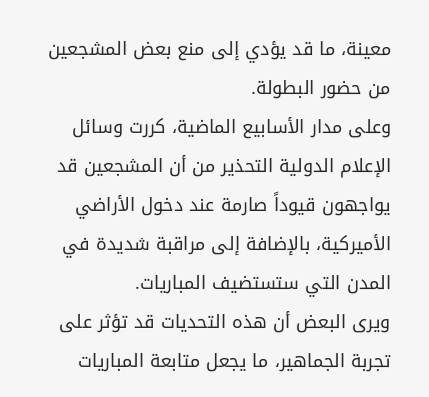معينة، ما قد يؤدي إلى منع بعض المشجعين من حضور البطولة.
وعلى مدار الأسابيع الماضية، كررت وسائل الإعلام الدولية التحذير من أن المشجعين قد يواجهون قيوداً صارمة عند دخول الأراضي الأميركية، بالإضافة إلى مراقبة شديدة في المدن التي ستستضيف المباريات.
ويرى البعض أن هذه التحديات قد تؤثر على تجربة الجماهير، ما يجعل متابعة المباريات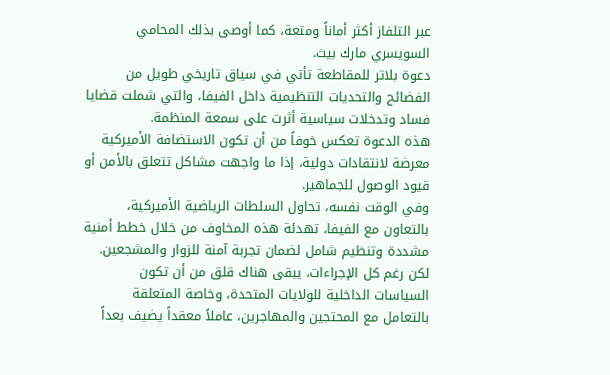عبر التلفاز أكثر أماناً ومتعة، كما أوصى بذلك المحامي السويسري مارك بيث.
دعوة بلاتر للمقاطعة تأتي في سياق تاريخي طويل من الفضائح والتحديات التنظيمية داخل الفيفا، والتي شملت قضايا فساد وتدخلات سياسية أثرت على سمعة المنظمة.
هذه الدعوة تعكس خوفاً من أن تكون الاستضافة الأميركية معرضة لانتقادات دولية، إذا ما واجهت مشاكل تتعلق بالأمن أو قيود الوصول للجماهير.
وفي الوقت نفسه، تحاول السلطات الرياضية الأميركية، بالتعاون مع الفيفا، تهدئة هذه المخاوف من خلال خطط أمنية مشددة وتنظيم شامل لضمان تجربة آمنة للزوار والمشجعين.
لكن رغم كل الإجراءات، يبقى هناك قلق من أن تكون السياسات الداخلية للولايات المتحدة، وخاصة المتعلقة بالتعامل مع المحتجين والمهاجرين، عاملاً معقداً يضيف بعداً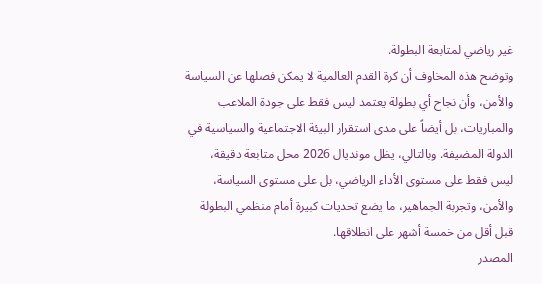غير رياضي لمتابعة البطولة.
وتوضح هذه المخاوف أن كرة القدم العالمية لا يمكن فصلها عن السياسة والأمن، وأن نجاح أي بطولة يعتمد ليس فقط على جودة الملاعب والمباريات، بل أيضاً على مدى استقرار البيئة الاجتماعية والسياسية في الدولة المضيفة. وبالتالي، يظل مونديال 2026 محل متابعة دقيقة، ليس فقط على مستوى الأداء الرياضي، بل على مستوى السياسة، والأمن، وتجربة الجماهير، ما يضع تحديات كبيرة أمام منظمي البطولة قبل أقل من خمسة أشهر على انطلاقها.
المصدر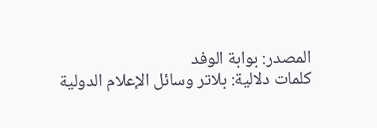المصدر: بوابة الوفد
كلمات دلالية: بلاتر وسائل الإعلام الدولية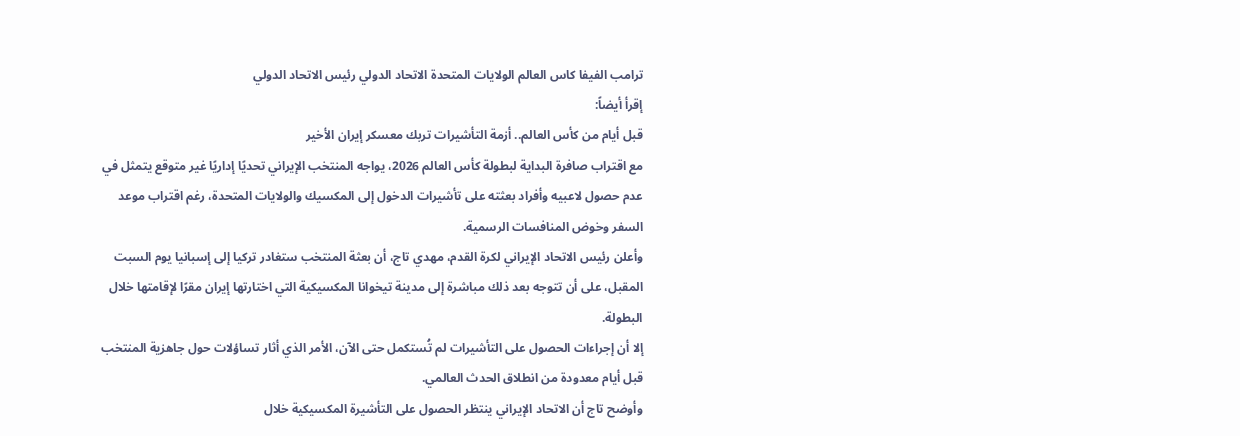ترامب الفيفا كاس العالم الولايات المتحدة الاتحاد الدولي رئيس الاتحاد الدولي
إقرأ أيضاً:
قبل أيام من كأس العالم.. أزمة التأشيرات تربك معسكر إيران الأخير
مع اقتراب صافرة البداية لبطولة كأس العالم 2026، يواجه المنتخب الإيراني تحديًا إداريًا غير متوقع يتمثل في عدم حصول لاعبيه وأفراد بعثته على تأشيرات الدخول إلى المكسيك والولايات المتحدة، رغم اقتراب موعد السفر وخوض المنافسات الرسمية.
وأعلن رئيس الاتحاد الإيراني لكرة القدم، مهدي تاج، أن بعثة المنتخب ستغادر تركيا إلى إسبانيا يوم السبت المقبل، على أن تتوجه بعد ذلك مباشرة إلى مدينة تيخوانا المكسيكية التي اختارتها إيران مقرًا لإقامتها خلال البطولة.
إلا أن إجراءات الحصول على التأشيرات لم تُستكمل حتى الآن، الأمر الذي أثار تساؤلات حول جاهزية المنتخب قبل أيام معدودة من انطلاق الحدث العالمي.
وأوضح تاج أن الاتحاد الإيراني ينتظر الحصول على التأشيرة المكسيكية خلال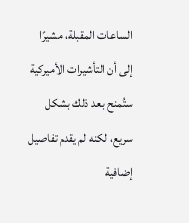الساعات المقبلة، مشيرًا إلى أن التأشيرات الأميركية ستُمنح بعد ذلك بشكل سريع، لكنه لم يقدم تفاصيل إضافية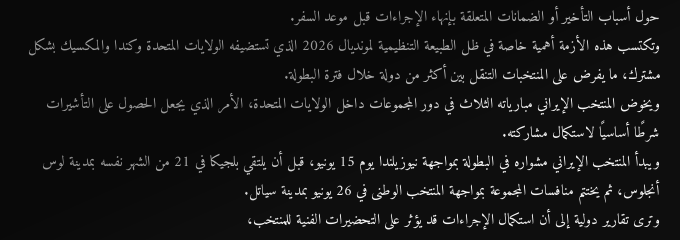حول أسباب التأخير أو الضمانات المتعلقة بإنهاء الإجراءات قبل موعد السفر.
وتكتسب هذه الأزمة أهمية خاصة في ظل الطبيعة التنظيمية لمونديال 2026 الذي تستضيفه الولايات المتحدة وكندا والمكسيك بشكل مشترك، ما يفرض على المنتخبات التنقل بين أكثر من دولة خلال فترة البطولة.
ويخوض المنتخب الإيراني مبارياته الثلاث في دور المجموعات داخل الولايات المتحدة، الأمر الذي يجعل الحصول على التأشيرات شرطًا أساسيًا لاستكمال مشاركته.
ويبدأ المنتخب الإيراني مشواره في البطولة بمواجهة نيوزيلندا يوم 15 يونيو، قبل أن يلتقي بلجيكا في 21 من الشهر نفسه بمدينة لوس أنجلوس، ثم يختتم منافسات المجموعة بمواجهة المنتخب الوطنى في 26 يونيو بمدينة سياتل.
وترى تقارير دولية إلى أن استكمال الإجراءات قد يؤثر على التحضيرات الفنية للمنتخب،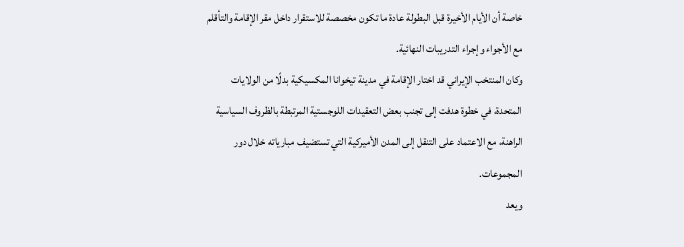خاصة أن الأيام الأخيرة قبل البطولة عادة ما تكون مخصصة للاستقرار داخل مقر الإقامة والتأقلم مع الأجواء وإجراء التدريبات النهائية.
وكان المنتخب الإيراني قد اختار الإقامة في مدينة تيخوانا المكسيكية بدلًا من الولايات المتحدة، في خطوة هدفت إلى تجنب بعض التعقيدات اللوجستية المرتبطة بالظروف السياسية الراهنة، مع الاعتماد على التنقل إلى المدن الأميركية التي تستضيف مبارياته خلال دور المجموعات.
ويعد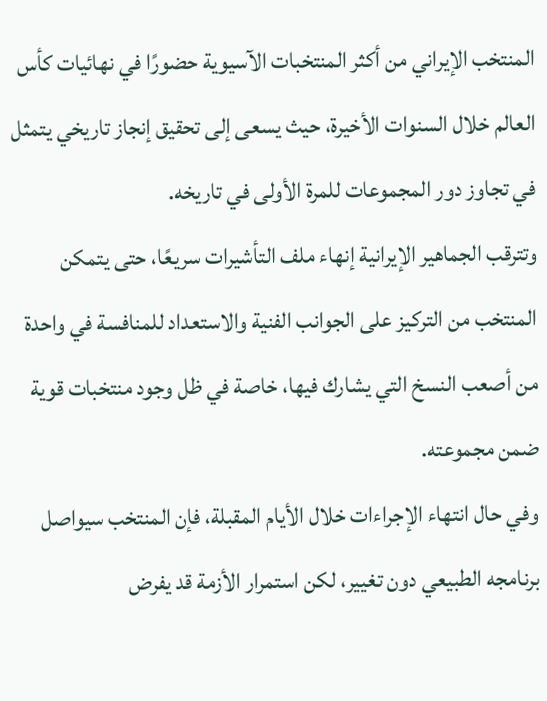المنتخب الإيراني من أكثر المنتخبات الآسيوية حضورًا في نهائيات كأس العالم خلال السنوات الأخيرة، حيث يسعى إلى تحقيق إنجاز تاريخي يتمثل في تجاوز دور المجموعات للمرة الأولى في تاريخه.
وتترقب الجماهير الإيرانية إنهاء ملف التأشيرات سريعًا، حتى يتمكن المنتخب من التركيز على الجوانب الفنية والاستعداد للمنافسة في واحدة من أصعب النسخ التي يشارك فيها، خاصة في ظل وجود منتخبات قوية ضمن مجموعته.
وفي حال انتهاء الإجراءات خلال الأيام المقبلة، فإن المنتخب سيواصل برنامجه الطبيعي دون تغيير، لكن استمرار الأزمة قد يفرض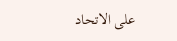على الاتحاد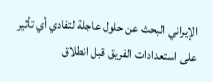الإيراني البحث عن حلول عاجلة لتفادي أي تأثير على استعدادات الفريق قبل انطلاق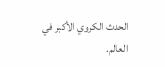الحدث الكروي الأكبر في العالم.